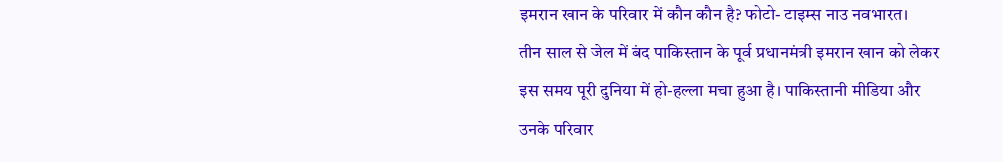इमरान खान के परिवार में कौन कौन है? फोटो- टाइम्स नाउ नवभारत।
तीन साल से जेल में बंद पाकिस्तान के पूर्व प्रधानमंत्री इमरान खान को लेकर इस समय पूरी दुनिया में हो-हल्ला मचा हुआ है। पाकिस्तानी मीडिया और उनके परिवार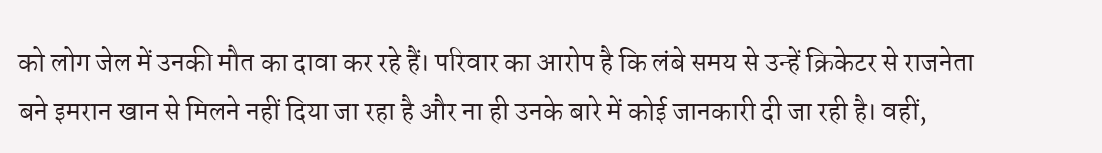को लोग जेल में उनकी मौत का दावा कर रहे हैं। परिवार का आरोप है कि लंबे समय से उन्हें क्रिकेटर से राजनेता बने इमरान खान से मिलने नहीं दिया जा रहा है और ना ही उनके बारे में कोई जानकारी दी जा रही है। वहीं,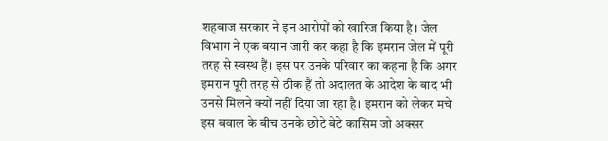शहबाज सरकार ने इन आरोपों को खारिज किया है। जेल विभाग ने एक बयान जारी कर कहा है कि इमरान जेल में पूरी तरह से स्वस्थ हैं। इस पर उनके परिवार का कहना है कि अगर इमरान पूरी तरह से ठीक हैं तो अदालत के आदेश के बाद भी उनसे मिलने क्यों नहीं दिया जा रहा है। इमरान को लेकर मचे इस बवाल के बीच उनके छोटे बेटे कासिम जो अक्सर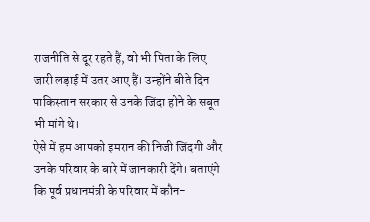राजनीति से दूर रहते हैं, वो भी पिता के लिए जारी लड़ाई में उतर आए हैं। उन्होंने बीते दिन पाकिस्तान सरकार से उनके जिंदा होने के सबूत भी मांगे थे।
ऐसे में हम आपको इमरान की निजी जिंदगी और उनके परिवार के बारे में जानकारी देंगे। बताएंगे कि पूर्व प्रधानमंत्री के परिवार में कौन-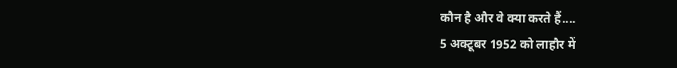कौन है और वे क्या करते हैं....
5 अक्टूबर 1952 को लाहौर में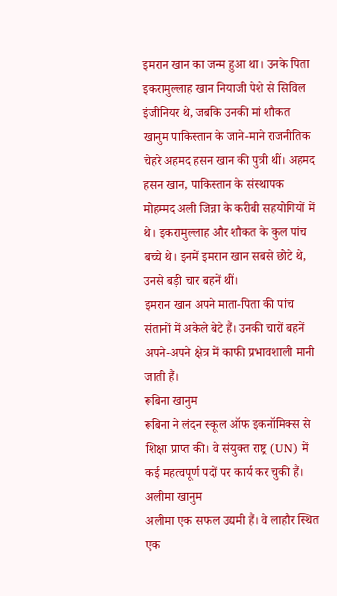इमरान खान का जन्म हुआ था। उनके पिता इकरामुल्लाह खान नियाजी पेशे से सिविल इंजीनियर थे, जबकि उनकी मां शौकत खानुम पाकिस्तान के जाने-माने राजनीतिक चेहरे अहमद हसन खान की पुत्री थीं। अहमद हसन खान, पाकिस्तान के संस्थापक मोहम्मद अली जिन्ना के करीबी सहयोगियों में थे। इकरामुल्लाह और शौकत के कुल पांच बच्चे थे। इनमें इमरान खान सबसे छोटे थे, उनसे बड़ी चार बहनें थीं।
इमरान खान अपने माता-पिता की पांच संतानों में अकेले बेटे हैं। उनकी चारों बहनें अपने-अपने क्षेत्र में काफी प्रभावशाली मानी जाती हैं।
रूबिना खानुम
रूबिना ने लंदन स्कूल ऑफ इकनॉमिक्स से शिक्षा प्राप्त की। वे संयुक्त राष्ट्र (UN) में कई महत्वपूर्ण पदों पर कार्य कर चुकी हैं।
अलीमा खानुम
अलीमा एक सफल उद्यमी हैं। वे लाहौर स्थित एक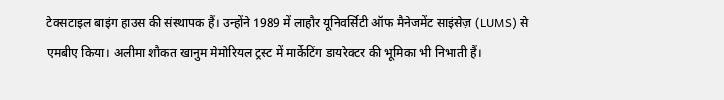टेक्सटाइल बाइंग हाउस की संस्थापक हैं। उन्होंने 1989 में लाहौर यूनिवर्सिटी ऑफ मैनेजमेंट साइंसेज़ (LUMS) से एमबीए किया। अलीमा शौकत खानुम मेमोरियल ट्रस्ट में मार्केटिंग डायरेक्टर की भूमिका भी निभाती हैं।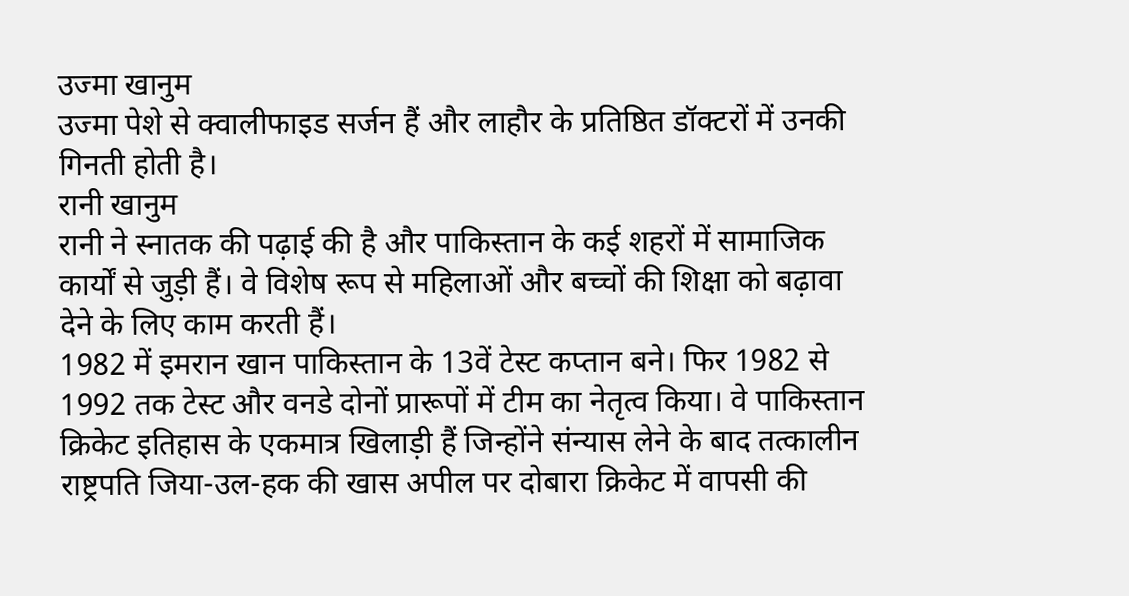उज्मा खानुम
उज्मा पेशे से क्वालीफाइड सर्जन हैं और लाहौर के प्रतिष्ठित डॉक्टरों में उनकी गिनती होती है।
रानी खानुम
रानी ने स्नातक की पढ़ाई की है और पाकिस्तान के कई शहरों में सामाजिक कार्यों से जुड़ी हैं। वे विशेष रूप से महिलाओं और बच्चों की शिक्षा को बढ़ावा देने के लिए काम करती हैं।
1982 में इमरान खान पाकिस्तान के 13वें टेस्ट कप्तान बने। फिर 1982 से 1992 तक टेस्ट और वनडे दोनों प्रारूपों में टीम का नेतृत्व किया। वे पाकिस्तान क्रिकेट इतिहास के एकमात्र खिलाड़ी हैं जिन्होंने संन्यास लेने के बाद तत्कालीन राष्ट्रपति जिया-उल-हक की खास अपील पर दोबारा क्रिकेट में वापसी की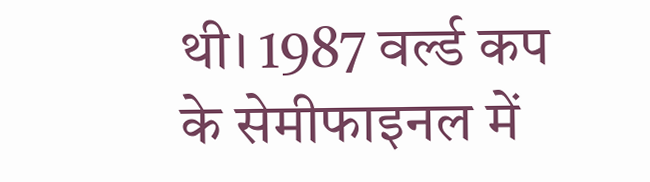थी। 1987 वर्ल्ड कप के सेमीफाइनल में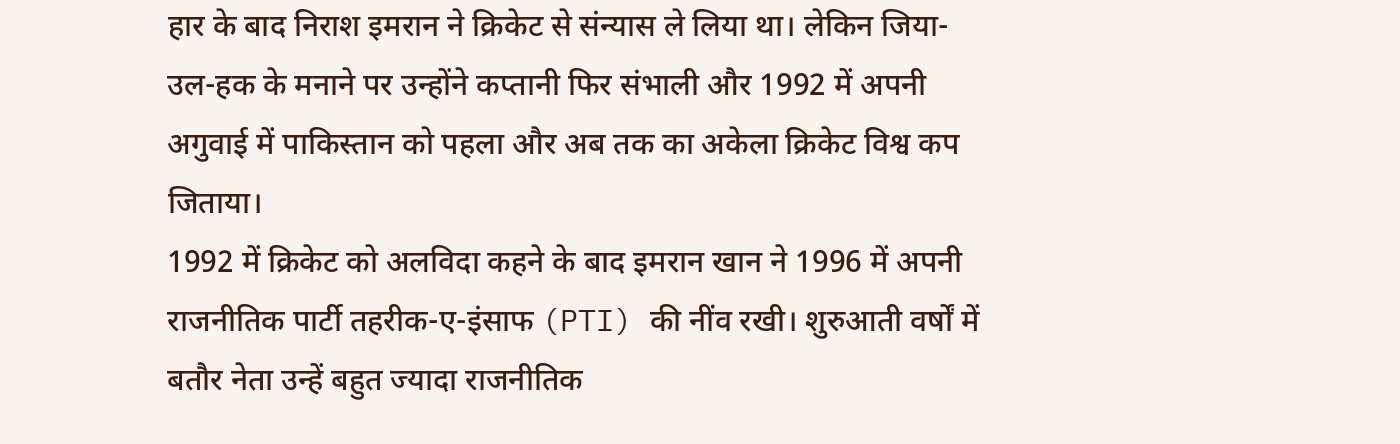हार के बाद निराश इमरान ने क्रिकेट से संन्यास ले लिया था। लेकिन जिया-उल-हक के मनाने पर उन्होंने कप्तानी फिर संभाली और 1992 में अपनी अगुवाई में पाकिस्तान को पहला और अब तक का अकेला क्रिकेट विश्व कप जिताया।
1992 में क्रिकेट को अलविदा कहने के बाद इमरान खान ने 1996 में अपनी राजनीतिक पार्टी तहरीक-ए-इंसाफ (PTI) की नींव रखी। शुरुआती वर्षों में बतौर नेता उन्हें बहुत ज्यादा राजनीतिक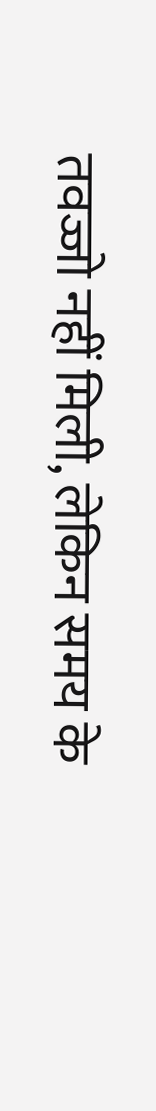तवज्जो नहीं मिली, लेकिन समय के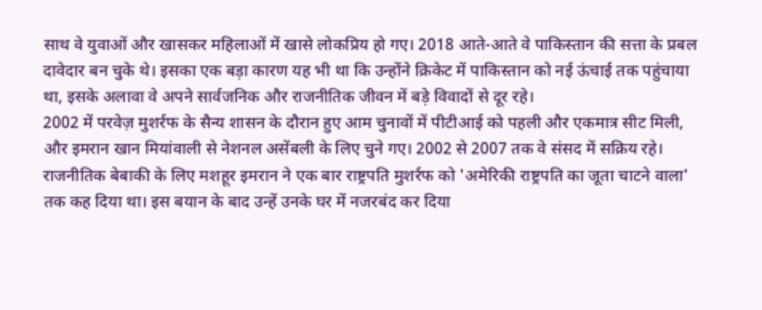साथ वे युवाओं और खासकर महिलाओं में खासे लोकप्रिय हो गए। 2018 आते-आते वे पाकिस्तान की सत्ता के प्रबल दावेदार बन चुके थे। इसका एक बड़ा कारण यह भी था कि उन्होंने क्रिकेट में पाकिस्तान को नई ऊंचाई तक पहुंचाया था, इसके अलावा वे अपने सार्वजनिक और राजनीतिक जीवन में बड़े विवादों से दूर रहे।
2002 में परवेज़ मुशर्रफ के सैन्य शासन के दौरान हुए आम चुनावों में पीटीआई को पहली और एकमात्र सीट मिली, और इमरान खान मियांवाली से नेशनल असेंबली के लिए चुने गए। 2002 से 2007 तक वे संसद में सक्रिय रहे। राजनीतिक बेबाकी के लिए मशहूर इमरान ने एक बार राष्ट्रपति मुशर्रफ को 'अमेरिकी राष्ट्रपति का जूता चाटने वाला' तक कह दिया था। इस बयान के बाद उन्हें उनके घर में नजरबंद कर दिया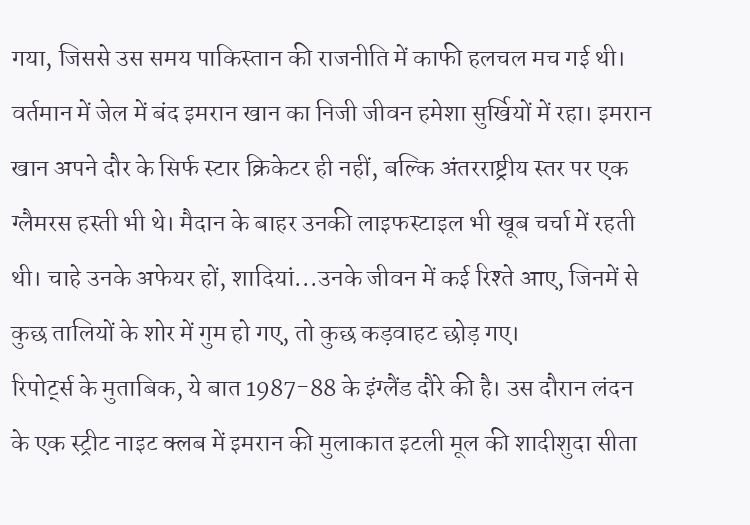गया, जिससे उस समय पाकिस्तान की राजनीति में काफी हलचल मच गई थी।
वर्तमान में जेल में बंद इमरान खान का निजी जीवन हमेशा सुर्खियों में रहा। इमरान खान अपने दौर के सिर्फ स्टार क्रिकेटर ही नहीं, बल्कि अंतरराष्ट्रीय स्तर पर एक ग्लैमरस हस्ती भी थे। मैदान के बाहर उनकी लाइफस्टाइल भी खूब चर्चा में रहती थी। चाहे उनके अफेयर हों, शादियां...उनके जीवन में कई रिश्ते आए, जिनमें से कुछ तालियों के शोर में गुम हो गए, तो कुछ कड़वाहट छोड़ गए।
रिपोर्ट्स के मुताबिक, ये बात 1987-88 के इंग्लैंड दौरे की है। उस दौरान लंदन के एक स्ट्रीट नाइट क्लब में इमरान की मुलाकात इटली मूल की शादीशुदा सीता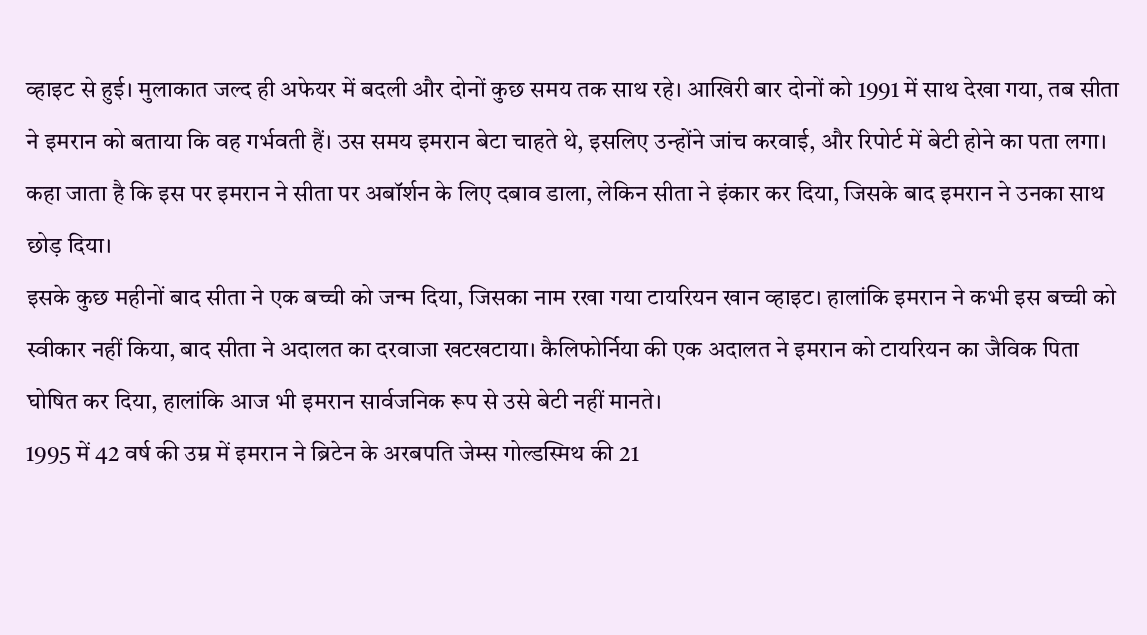व्हाइट से हुई। मुलाकात जल्द ही अफेयर में बदली और दोनों कुछ समय तक साथ रहे। आखिरी बार दोनों को 1991 में साथ देखा गया, तब सीता ने इमरान को बताया कि वह गर्भवती हैं। उस समय इमरान बेटा चाहते थे, इसलिए उन्होंने जांच करवाई, और रिपोर्ट में बेटी होने का पता लगा। कहा जाता है कि इस पर इमरान ने सीता पर अबॉर्शन के लिए दबाव डाला, लेकिन सीता ने इंकार कर दिया, जिसके बाद इमरान ने उनका साथ छोड़ दिया।
इसके कुछ महीनों बाद सीता ने एक बच्ची को जन्म दिया, जिसका नाम रखा गया टायरियन खान व्हाइट। हालांकि इमरान ने कभी इस बच्ची को स्वीकार नहीं किया, बाद सीता ने अदालत का दरवाजा खटखटाया। कैलिफोर्निया की एक अदालत ने इमरान को टायरियन का जैविक पिता घोषित कर दिया, हालांकि आज भी इमरान सार्वजनिक रूप से उसे बेटी नहीं मानते।
1995 में 42 वर्ष की उम्र में इमरान ने ब्रिटेन के अरबपति जेम्स गोल्डस्मिथ की 21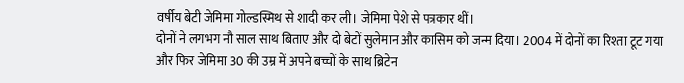वर्षीय बेटी जेमिमा गोल्डस्मिथ से शादी कर ली। जेमिमा पेशे से पत्रकार थीं।
दोनों ने लगभग नौ साल साथ बिताए और दो बेटों सुलेमान और कासिम को जन्म दिया। 2004 में दोनों का रिश्ता टूट गया और फिर जेमिमा 30 की उम्र में अपने बच्चों के साथ ब्रिटेन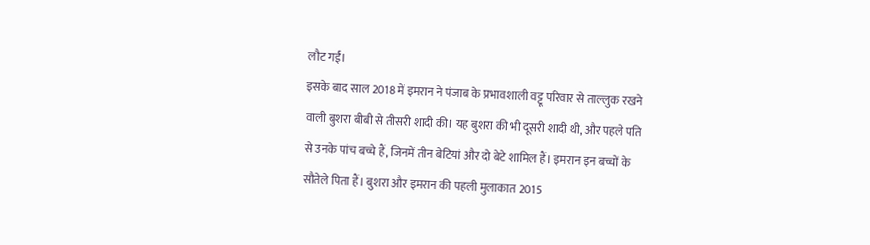लौट गईं।
इसके बाद साल 2018 में इमरान ने पंजाब के प्रभावशाली वट्टू परिवार से ताल्लुक रखने वाली बुशरा बीबी से तीसरी शादी की। यह बुशरा की भी दूसरी शादी थी, और पहले पति से उनके पांच बच्चे हैं, जिनमें तीन बेटियां और दो बेटे शामिल हैं। इमरान इन बच्चों के सौतेले पिता हैं। बुशरा और इमरान की पहली मुलाकात 2015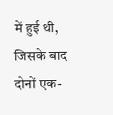में हुई थी, जिसके बाद दोनों एक-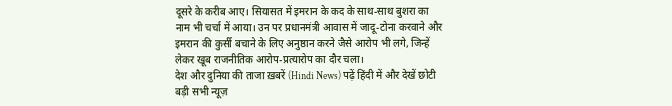दूसरे के करीब आए। सियासत में इमरान के कद के साथ-साथ बुशरा का नाम भी चर्चा में आया। उन पर प्रधानमंत्री आवास में जादू-टोना करवाने और इमरान की कुर्सी बचाने के लिए अनुष्ठान करने जैसे आरोप भी लगे, जिन्हें लेकर खूब राजनीतिक आरोप-प्रत्यारोप का दौर चला।
देश और दुनिया की ताजा ख़बरें (Hindi News) पढ़ें हिंदी में और देखें छोटी बड़ी सभी न्यूज़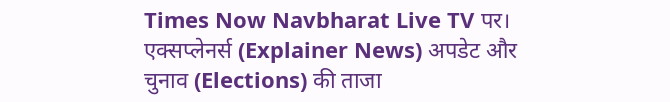Times Now Navbharat Live TV पर। एक्सप्लेनर्स (Explainer News) अपडेट और चुनाव (Elections) की ताजा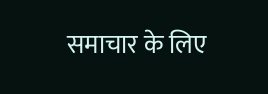समाचार के लिए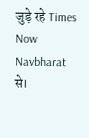जुड़े रहे Times Now Navbharat से।